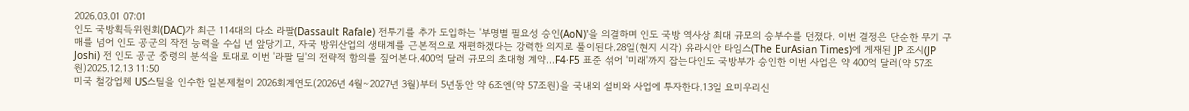2026.03.01 07:01
인도 국방획득위원회(DAC)가 최근 114대의 다소 라팔(Dassault Rafale) 전투기를 추가 도입하는 '부명별 필요성 승인(AoN)'을 의결하며 인도 국방 역사상 최대 규모의 승부수를 던졌다. 이번 결정은 단순한 무기 구매를 넘어 인도 공군의 작전 능력을 수십 년 앞당기고, 자국 방위산업의 생태계를 근본적으로 재편하겠다는 강력한 의지로 풀이된다.28일(현지 시각) 유라시안 타임스(The EurAsian Times)에 게재된 JP 조시(JP Joshi) 전 인도 공군 중령의 분석을 토대로 이번 '라팔 딜'의 전략적 함의를 짚어본다.400억 달러 규모의 초대형 계약…F4·F5 표준 섞어 '미래'까지 잡는다인도 국방부가 승인한 이번 사업은 약 400억 달러(약 57조 원)2025.12.13 11:50
미국 철강업체 US스틸을 인수한 일본제철이 2026회계연도(2026년 4월∼2027년 3월)부터 5년동안 약 6조엔(약 57조원)을 국내외 설비와 사업에 투자한다.13일 요미우리신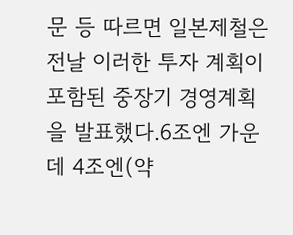문 등 따르면 일본제철은 전날 이러한 투자 계획이 포함된 중장기 경영계획을 발표했다.6조엔 가운데 4조엔(약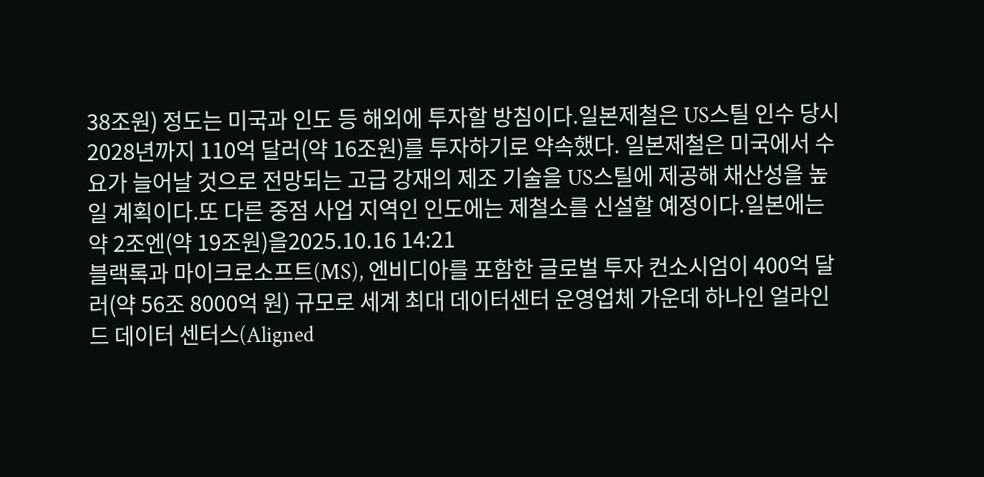38조원) 정도는 미국과 인도 등 해외에 투자할 방침이다.일본제철은 US스틸 인수 당시 2028년까지 110억 달러(약 16조원)를 투자하기로 약속했다. 일본제철은 미국에서 수요가 늘어날 것으로 전망되는 고급 강재의 제조 기술을 US스틸에 제공해 채산성을 높일 계획이다.또 다른 중점 사업 지역인 인도에는 제철소를 신설할 예정이다.일본에는 약 2조엔(약 19조원)을2025.10.16 14:21
블랙록과 마이크로소프트(MS), 엔비디아를 포함한 글로벌 투자 컨소시엄이 400억 달러(약 56조 8000억 원) 규모로 세계 최대 데이터센터 운영업체 가운데 하나인 얼라인드 데이터 센터스(Aligned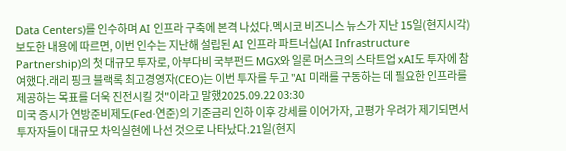Data Centers)를 인수하며 AI 인프라 구축에 본격 나섰다.멕시코 비즈니스 뉴스가 지난 15일(현지시각) 보도한 내용에 따르면, 이번 인수는 지난해 설립된 AI 인프라 파트너십(AI Infrastructure Partnership)의 첫 대규모 투자로, 아부다비 국부펀드 MGX와 일론 머스크의 스타트업 xAI도 투자에 참여했다.래리 핑크 블랙록 최고경영자(CEO)는 이번 투자를 두고 "AI 미래를 구동하는 데 필요한 인프라를 제공하는 목표를 더욱 진전시킬 것"이라고 말했2025.09.22 03:30
미국 증시가 연방준비제도(Fed·연준)의 기준금리 인하 이후 강세를 이어가자, 고평가 우려가 제기되면서 투자자들이 대규모 차익실현에 나선 것으로 나타났다.21일(현지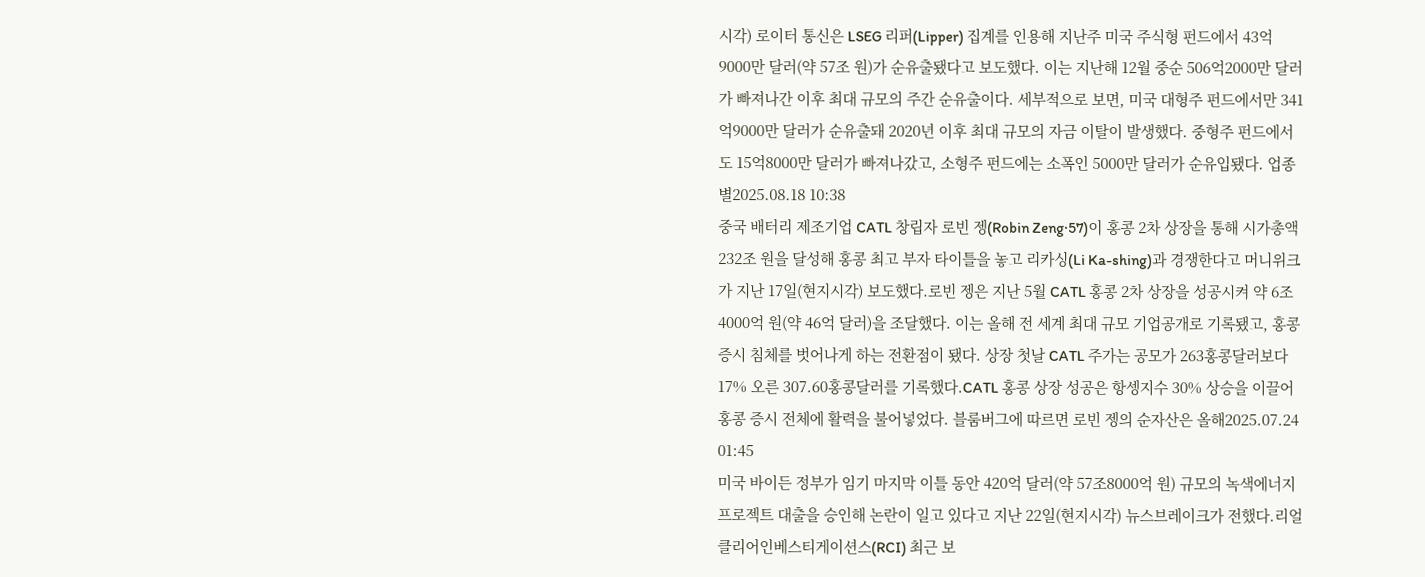시각) 로이터 통신은 LSEG 리퍼(Lipper) 집계를 인용해 지난주 미국 주식형 펀드에서 43억9000만 달러(약 57조 원)가 순유출됐다고 보도했다. 이는 지난해 12월 중순 506억2000만 달러가 빠져나간 이후 최대 규모의 주간 순유출이다. 세부적으로 보면, 미국 대형주 펀드에서만 341억9000만 달러가 순유출돼 2020년 이후 최대 규모의 자금 이탈이 발생했다. 중형주 펀드에서도 15억8000만 달러가 빠져나갔고, 소형주 펀드에는 소폭인 5000만 달러가 순유입됐다. 업종별2025.08.18 10:38
중국 배터리 제조기업 CATL 창립자 로빈 젱(Robin Zeng·57)이 홍콩 2차 상장을 통해 시가총액 232조 원을 달성해 홍콩 최고 부자 타이틀을 놓고 리카싱(Li Ka-shing)과 경쟁한다고 머니위크가 지난 17일(현지시각) 보도했다.로빈 젱은 지난 5월 CATL 홍콩 2차 상장을 성공시켜 약 6조4000억 원(약 46억 달러)을 조달했다. 이는 올해 전 세계 최대 규모 기업공개로 기록됐고, 홍콩 증시 침체를 벗어나게 하는 전환점이 됐다. 상장 첫날 CATL 주가는 공모가 263홍콩달러보다 17% 오른 307.60홍콩달러를 기록했다.CATL 홍콩 상장 성공은 항셍지수 30% 상승을 이끌어 홍콩 증시 전체에 활력을 불어넣었다. 블룸버그에 따르면 로빈 젱의 순자산은 올해2025.07.24 01:45
미국 바이든 정부가 임기 마지막 이틀 동안 420억 달러(약 57조8000억 원) 규모의 녹색에너지 프로젝트 대출을 승인해 논란이 일고 있다고 지난 22일(현지시각) 뉴스브레이크가 전했다.리얼클리어인베스티게이션스(RCI) 최근 보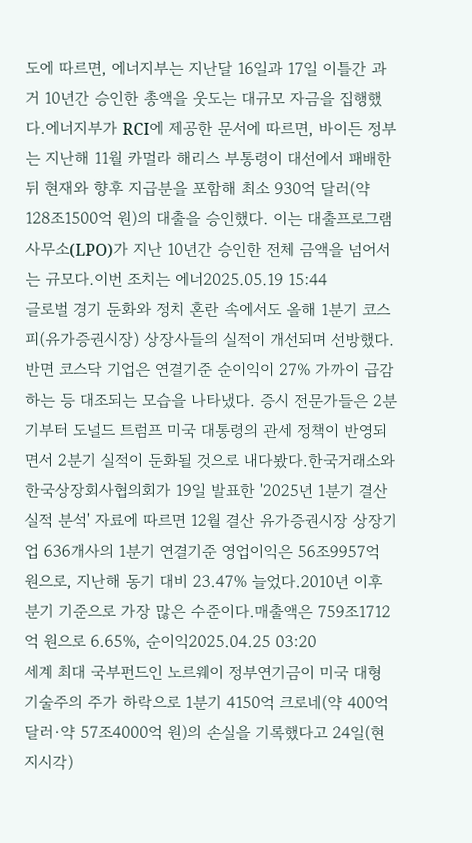도에 따르면, 에너지부는 지난달 16일과 17일 이틀간 과거 10년간 승인한 총액을 웃도는 대규모 자금을 집행했다.에너지부가 RCI에 제공한 문서에 따르면, 바이든 정부는 지난해 11월 카멀라 해리스 부통령이 대선에서 패배한 뒤 현재와 향후 지급분을 포함해 최소 930억 달러(약 128조1500억 원)의 대출을 승인했다. 이는 대출프로그램사무소(LPO)가 지난 10년간 승인한 전체 금액을 넘어서는 규모다.이번 조치는 에너2025.05.19 15:44
글로벌 경기 둔화와 정치 혼란 속에서도 올해 1분기 코스피(유가증권시장) 상장사들의 실적이 개선되며 선방했다. 반면 코스닥 기업은 연결기준 순이익이 27% 가까이 급감하는 등 대조되는 모습을 나타냈다. 증시 전문가들은 2분기부터 도널드 트럼프 미국 대통령의 관세 정책이 반영되면서 2분기 실적이 둔화될 것으로 내다봤다.한국거래소와 한국상장회사협의회가 19일 발표한 '2025년 1분기 결산 실적 분석' 자료에 따르면 12월 결산 유가증권시장 상장기업 636개사의 1분기 연결기준 영업이익은 56조9957억 원으로, 지난해 동기 대비 23.47% 늘었다.2010년 이후 분기 기준으로 가장 많은 수준이다.매출액은 759조1712억 원으로 6.65%, 순이익2025.04.25 03:20
세계 최대 국부펀드인 노르웨이 정부연기금이 미국 대형 기술주의 주가 하락으로 1분기 4150억 크로네(약 400억 달러·약 57조4000억 원)의 손실을 기록했다고 24일(현지시각)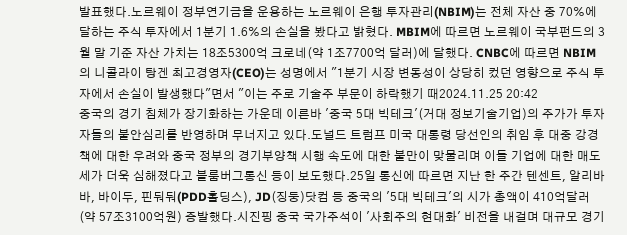발표했다.노르웨이 정부연기금을 운용하는 노르웨이 은행 투자관리(NBIM)는 전체 자산 중 70%에 달하는 주식 투자에서 1분기 1.6%의 손실을 봤다고 밝혔다. MBIM에 따르면 노르웨이 국부펀드의 3월 말 기준 자산 가치는 18조5300억 크로네(약 1조7700억 달러)에 달했다. CNBC에 따르면 NBIM의 니콜라이 탕겐 최고경영자(CEO)는 성명에서 "1분기 시장 변동성이 상당히 컸던 영향으로 주식 투자에서 손실이 발생했다"면서 "이는 주로 기술주 부문이 하락했기 때2024.11.25 20:42
중국의 경기 침체가 장기화하는 가운데 이른바 '중국 5대 빅테크'(거대 정보기술기업)의 주가가 투자자들의 불안심리를 반영하며 무너지고 있다.도널드 트럼프 미국 대통령 당선인의 취임 후 대중 강경책에 대한 우려와 중국 정부의 경기부양책 시행 속도에 대한 불만이 맞물리며 이들 기업에 대한 매도세가 더욱 심해졌다고 블룸버그통신 등이 보도했다.25일 통신에 따르면 지난 한 주간 텐센트, 알리바바, 바이두, 핀둬둬(PDD홀딩스), JD(징둥)닷컴 등 중국의 '5대 빅테크'의 시가 총액이 410억달러(약 57조3100억원) 증발했다.시진핑 중국 국가주석이 '사회주의 현대화' 비전을 내걸며 대규모 경기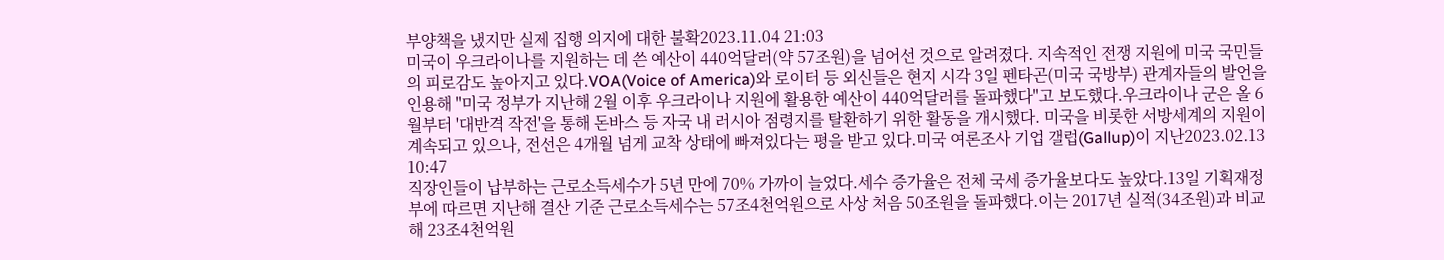부양책을 냈지만 실제 집행 의지에 대한 불확2023.11.04 21:03
미국이 우크라이나를 지원하는 데 쓴 예산이 440억달러(약 57조원)을 넘어선 것으로 알려졌다. 지속적인 전쟁 지원에 미국 국민들의 피로감도 높아지고 있다.VOA(Voice of America)와 로이터 등 외신들은 현지 시각 3일 펜타곤(미국 국방부) 관계자들의 발언을 인용해 "미국 정부가 지난해 2월 이후 우크라이나 지원에 활용한 예산이 440억달러를 돌파했다"고 보도했다.우크라이나 군은 올 6월부터 '대반격 작전'을 통해 돈바스 등 자국 내 러시아 점령지를 탈환하기 위한 활동을 개시했다. 미국을 비롯한 서방세계의 지원이 계속되고 있으나, 전선은 4개월 넘게 교착 상태에 빠져있다는 평을 받고 있다.미국 여론조사 기업 갤럽(Gallup)이 지난2023.02.13 10:47
직장인들이 납부하는 근로소득세수가 5년 만에 70% 가까이 늘었다.세수 증가율은 전체 국세 증가율보다도 높았다.13일 기획재정부에 따르면 지난해 결산 기준 근로소득세수는 57조4천억원으로 사상 처음 50조원을 돌파했다.이는 2017년 실적(34조원)과 비교해 23조4천억원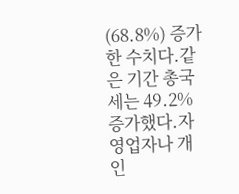(68.8%) 증가한 수치다.같은 기간 총국세는 49.2% 증가했다.자영업자나 개인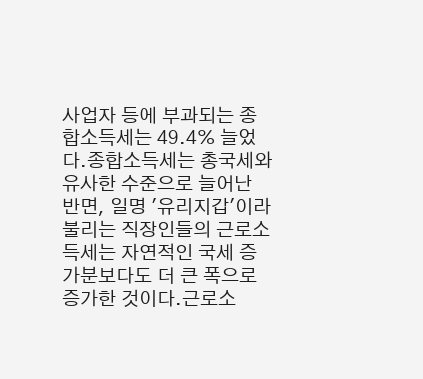사업자 등에 부과되는 종합소득세는 49.4% 늘었다.종합소득세는 총국세와 유사한 수준으로 늘어난 반면, 일명 '유리지갑'이라 불리는 직장인들의 근로소득세는 자연적인 국세 증가분보다도 더 큰 폭으로 증가한 것이다.근로소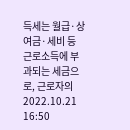득세는 월급·상여금·세비 등 근로소득에 부과되는 세금으로, 근로자의2022.10.21 16:50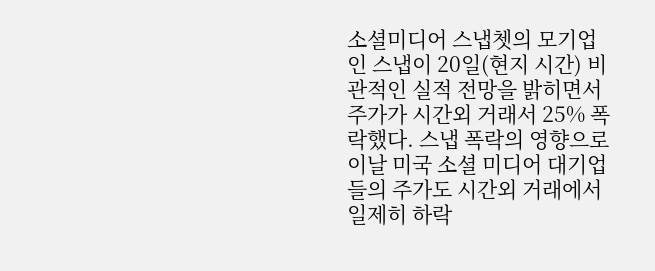소셜미디어 스냅쳇의 모기업인 스냅이 20일(현지 시간) 비관적인 실적 전망을 밝히면서 주가가 시간외 거래서 25% 폭락했다. 스냅 폭락의 영향으로 이날 미국 소셜 미디어 대기업들의 주가도 시간외 거래에서 일제히 하락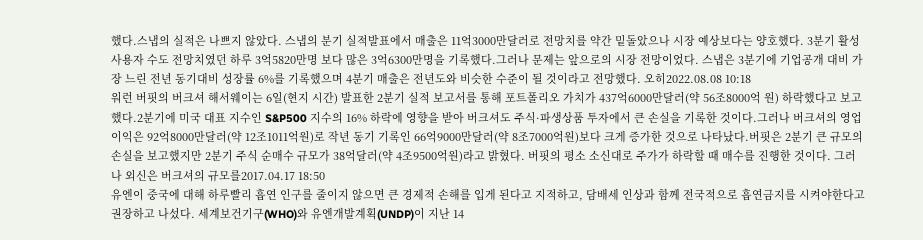했다.스냅의 실적은 나쁘지 않았다. 스냅의 분기 실적발표에서 매출은 11억3000만달러로 전망치를 약간 밑돌았으나 시장 예상보다는 양호했다. 3분기 활성 사용자 수도 전망치였던 하루 3억5820만명 보다 많은 3억6300만명을 기록했다.그러나 문제는 앞으로의 시장 전망이었다. 스냅은 3분기에 기업공개 대비 가장 느린 전년 동기대비 성장률 6%를 기록했으며 4분기 매출은 전년도와 비슷한 수준이 될 것이라고 전망했다. 오히2022.08.08 10:18
워런 버핏의 버크셔 해서웨이는 6일(현지 시간) 발표한 2분기 실적 보고서를 통해 포트폴리오 가치가 437억6000만달러(약 56조8000억 원) 하락했다고 보고했다.2분기에 미국 대표 지수인 S&P500 지수의 16% 하락에 영향을 받아 버크셔도 주식·파생상품 투자에서 큰 손실을 기록한 것이다.그러나 버크셔의 영업이익은 92억8000만달러(약 12조1011억원)로 작년 동기 기록인 66억9000만달러(약 8조7000억원)보다 크게 증가한 것으로 나타났다.버핏은 2분기 큰 규모의 손실을 보고했지만 2분기 주식 순매수 규모가 38억달러(약 4조9500억원)라고 밝혔다. 버핏의 평소 소신대로 주가가 하락할 때 매수를 진행한 것이다. 그러나 외신은 버크셔의 규모를2017.04.17 18:50
유엔이 중국에 대해 하루빨리 흡연 인구를 줄이지 않으면 큰 경제적 손해를 입게 된다고 지적하고, 담배세 인상과 함께 전국적으로 흡연금지를 시켜야한다고 권장하고 나섰다. 세계보건기구(WHO)와 유엔개발계획(UNDP)이 지난 14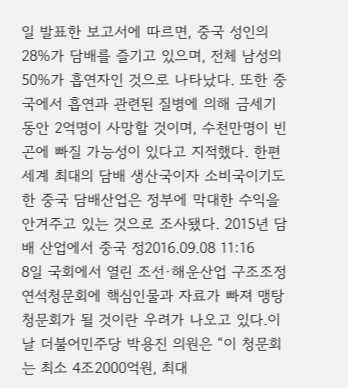일 발표한 보고서에 따르면, 중국 성인의 28%가 담배를 즐기고 있으며, 전체 남성의 50%가 흡연자인 것으로 나타났다. 또한 중국에서 흡연과 관련된 질병에 의해 금세기 동안 2억명이 사망할 것이며, 수천만명이 빈곤에 빠질 가능성이 있다고 지적했다. 한편 세계 최대의 담배 생산국이자 소비국이기도 한 중국 담배산업은 정부에 막대한 수익을 안겨주고 있는 것으로 조사됐다. 2015년 담배 산업에서 중국 정2016.09.08 11:16
8일 국회에서 열린 조선·해운산업 구조조정 연석청문회에 핵심인물과 자료가 빠져 맹탕 청문회가 될 것이란 우려가 나오고 있다.이날 더불어민주당 박용진 의원은 “이 청문회는 최소 4조2000억원, 최대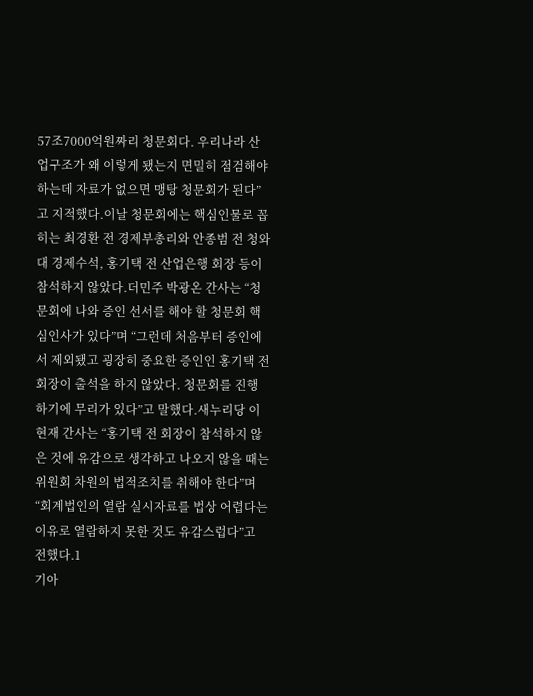57조7000억원짜리 청문회다. 우리나라 산업구조가 왜 이렇게 됐는지 면밀히 점검해야 하는데 자료가 없으면 맹탕 청문회가 된다”고 지적했다.이날 청문회에는 핵심인물로 꼽히는 최경환 전 경제부총리와 안종범 전 청와대 경제수석, 홍기택 전 산업은행 회장 등이 참석하지 않았다.더민주 박광온 간사는 “청문회에 나와 증인 선서를 해야 할 청문회 핵심인사가 있다”며 “그런데 처음부터 증인에서 제외됐고 굉장히 중요한 증인인 홍기택 전 회장이 출석을 하지 않았다. 청문회를 진행하기에 무리가 있다”고 말했다.새누리당 이현재 간사는 “홍기택 전 회장이 참석하지 않은 것에 유감으로 생각하고 나오지 않을 때는 위원회 차원의 법적조치를 취해야 한다”며 “회계법인의 열람 실시자료를 법상 어렵다는 이유로 열람하지 못한 것도 유감스럽다”고 전했다.1
기아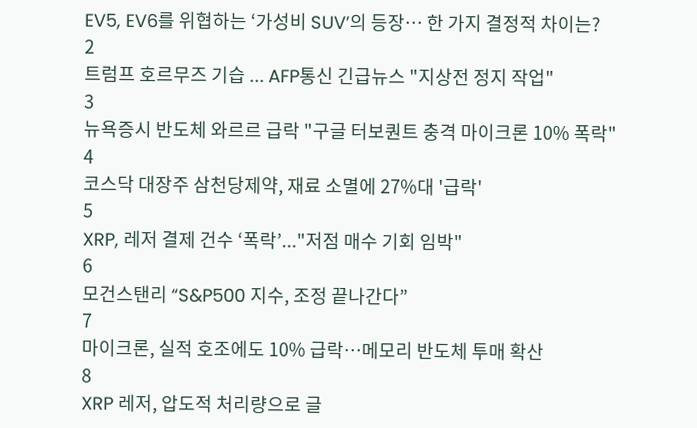EV5, EV6를 위협하는 ‘가성비 SUV’의 등장… 한 가지 결정적 차이는?
2
트럼프 호르무즈 기습 ... AFP통신 긴급뉴스 "지상전 정지 작업"
3
뉴욕증시 반도체 와르르 급락 "구글 터보퀀트 충격 마이크론 10% 폭락"
4
코스닥 대장주 삼천당제약, 재료 소멸에 27%대 '급락'
5
XRP, 레저 결제 건수 ‘폭락’..."저점 매수 기회 임박"
6
모건스탠리 “S&P500 지수, 조정 끝나간다”
7
마이크론, 실적 호조에도 10% 급락…메모리 반도체 투매 확산
8
XRP 레저, 압도적 처리량으로 글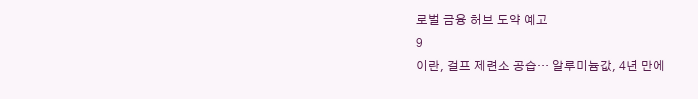로벌 금융 허브 도약 예고
9
이란, 걸프 제련소 공습… 알루미늄값, 4년 만에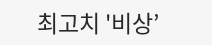최고치 '비상’